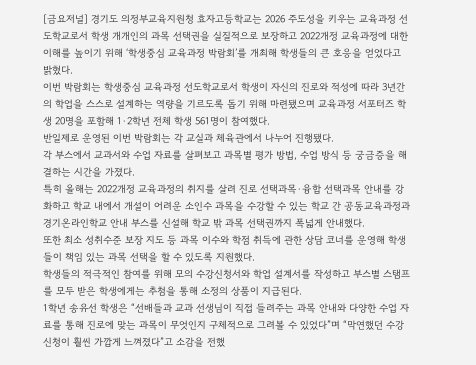[금요저널] 경기도 의정부교육지원청 효자고등학교는 2026 주도성을 키우는 교육과정 선도학교로서 학생 개개인의 과목 선택권을 실질적으로 보장하고 2022개정 교육과정에 대한 이해를 높이기 위해 ‘학생중심 교육과정 박람회’를 개최해 학생들의 큰 호응을 얻었다고 밝혔다.
이번 박람회는 학생중심 교육과정 선도학교로서 학생이 자신의 진로와 적성에 따라 3년간의 학업을 스스로 설계하는 역량을 기르도록 돕기 위해 마련됐으며 교육과정 서포터즈 학생 20명을 포함해 1·2학년 전체 학생 561명이 참여했다.
반일제로 운영된 이번 박람회는 각 교실과 체육관에서 나누어 진행됐다.
각 부스에서 교과서와 수업 자료를 살펴보고 과목별 평가 방법, 수업 방식 등 궁금증을 해결하는 시간을 가졌다.
특히 올해는 2022개정 교육과정의 취지를 살려 진로 선택과목·융합 선택과목 안내를 강화하고 학교 내에서 개설이 어려운 소인수 과목을 수강할 수 있는 학교 간 공동교육과정과 경기온라인학교 안내 부스를 신설해 학교 밖 과목 선택권까지 폭넓게 안내했다.
또한 최소 성취수준 보장 지도 등 과목 이수와 학점 취득에 관한 상담 코너를 운영해 학생들이 책임 있는 과목 선택을 할 수 있도록 지원했다.
학생들의 적극적인 참여를 위해 모의 수강신청서와 학업 설계서를 작성하고 부스별 스탬프를 모두 받은 학생에게는 추첨을 통해 소정의 상품이 지급된다.
1학년 송유선 학생은 “선배들과 교과 선생님이 직접 들려주는 과목 안내와 다양한 수업 자료를 통해 진로에 맞는 과목이 무엇인지 구체적으로 그려볼 수 있었다”며 “막연했던 수강신청이 훨씬 가깝게 느껴졌다”고 소감을 전했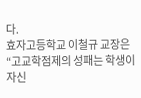다.
효자고등학교 이철규 교장은 “고교학점제의 성패는 학생이 자신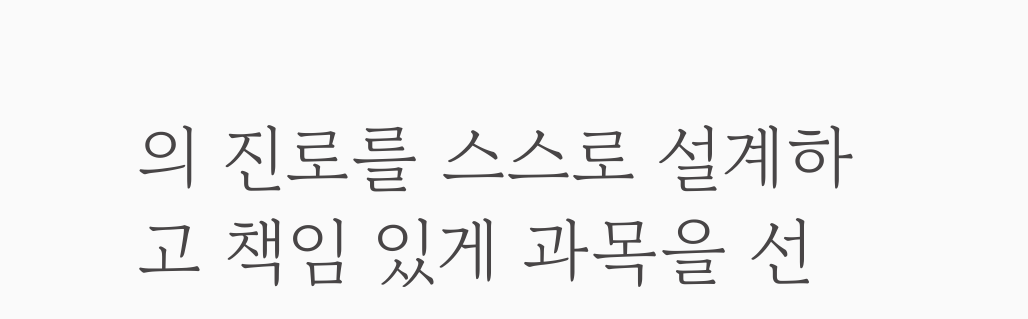의 진로를 스스로 설계하고 책임 있게 과목을 선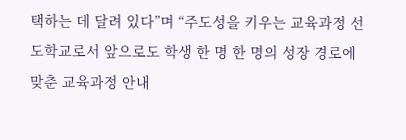택하는 데 달려 있다”며 “주도성을 키우는 교육과정 선도학교로서 앞으로도 학생 한 명 한 명의 성장 경로에 맞춘 교육과정 안내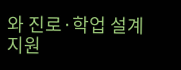와 진로·학업 설계 지원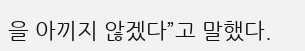을 아끼지 않겠다”고 말했다.